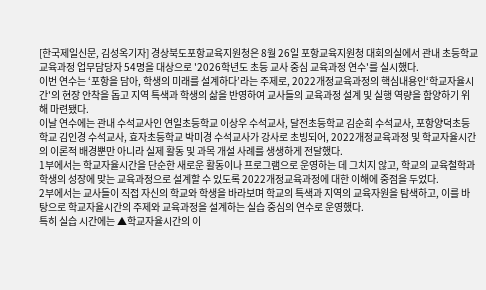[한국제일신문, 김성옥기자] 경상북도포항교육지원청은 8월 26일 포항교육지원청 대회의실에서 관내 초등학교 교육과정 업무담당자 54명을 대상으로 '2026학년도 초등 교사 중심 교육과정 연수'를 실시했다.
이번 연수는 ‘포항을 담아, 학생의 미래를 설계하다’라는 주제로, 2022개정교육과정의 핵심내용인‘학교자율시간'의 현장 안착을 돕고 지역 특색과 학생의 삶을 반영하여 교사들의 교육과정 설계 및 실행 역량을 함양하기 위해 마련됐다.
이날 연수에는 관내 수석교사인 연일초등학교 이상우 수석교사, 달전초등학교 김순희 수석교사, 포항양덕초등학교 김인경 수석교사, 효자초등학교 박미경 수석교사가 강사로 초빙되어, 2022개정교육과정 및 학교자율시간의 이론적 배경뿐만 아니라 실제 활동 및 과목 개설 사례를 생생하게 전달했다.
1부에서는 학교자율시간을 단순한 새로운 활동이나 프로그램으로 운영하는 데 그치지 않고, 학교의 교육철학과 학생의 성장에 맞는 교육과정으로 설계할 수 있도록 2022개정교육과정에 대한 이해에 중점을 두었다.
2부에서는 교사들이 직접 자신의 학교와 학생을 바라보며 학교의 특색과 지역의 교육자원을 탐색하고, 이를 바탕으로 학교자율시간의 주제와 교육과정을 설계하는 실습 중심의 연수로 운영했다.
특히 실습 시간에는 ▲학교자율시간의 이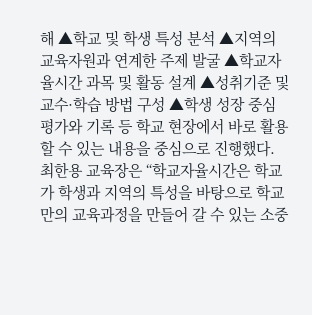해 ▲학교 및 학생 특성 분석 ▲지역의 교육자원과 연계한 주제 발굴 ▲학교자율시간 과목 및 활동 설계 ▲성취기준 및 교수·학습 방법 구성 ▲학생 성장 중심 평가와 기록 등 학교 현장에서 바로 활용할 수 있는 내용을 중심으로 진행했다.
최한용 교육장은 “학교자율시간은 학교가 학생과 지역의 특성을 바탕으로 학교만의 교육과정을 만들어 갈 수 있는 소중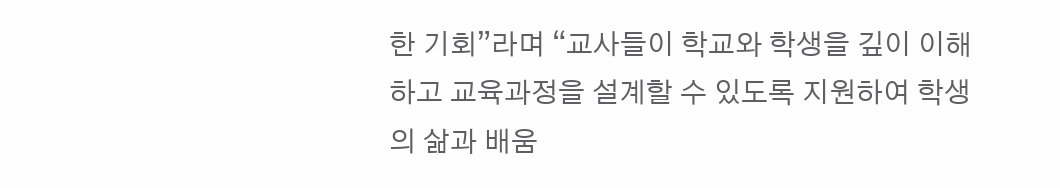한 기회”라며 “교사들이 학교와 학생을 깊이 이해하고 교육과정을 설계할 수 있도록 지원하여 학생의 삶과 배움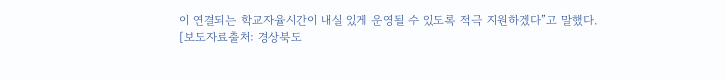이 연결되는 학교자율시간이 내실 있게 운영될 수 있도록 적극 지원하겠다”고 말했다.
[보도자료출처: 경상북도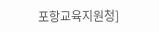포항교육지원청]